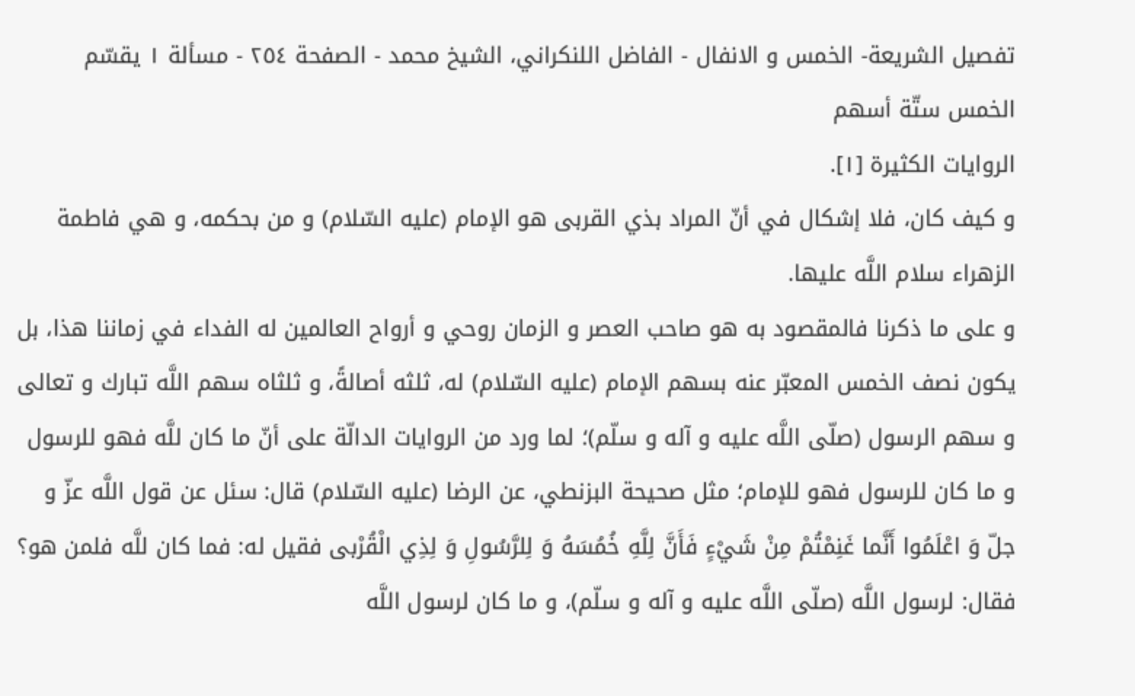تفصيل الشريعة- الخمس و الانفال - الفاضل اللنكراني، الشيخ محمد - الصفحة ٢٥٤ - مسألة ١ يقسّم الخمس ستّة أسهم
الروايات الكثيرة [١].
و كيف كان، فلا إشكال في أنّ المراد بذي القربى هو الإمام (عليه السّلام) و من بحكمه، و هي فاطمة الزهراء سلام اللَّه عليها.
و على ما ذكرنا فالمقصود به هو صاحب العصر و الزمان روحي و أرواح العالمين له الفداء في زماننا هذا، بل يكون نصف الخمس المعبّر عنه بسهم الإمام (عليه السّلام) له، ثلثه أصالةً، و ثلثاه سهم اللَّه تبارك و تعالى و سهم الرسول (صلّى اللَّه عليه و آله و سلّم)؛ لما ورد من الروايات الدالّة على أنّ ما كان للَّه فهو للرسول و ما كان للرسول فهو للإمام؛ مثل صحيحة البزنطي، عن الرضا (عليه السّلام) قال: سئل عن قول اللَّه عزّ و جلّ وَ اعْلَمُوا أَنَّما غَنِمْتُمْ مِنْ شَيْءٍ فَأَنَّ لِلَّهِ خُمُسَهُ وَ لِلرَّسُولِ وَ لِذِي الْقُرْبى فقيل له: فما كان للَّه فلمن هو؟ فقال: لرسول اللَّه (صلّى اللَّه عليه و آله و سلّم)، و ما كان لرسول اللَّه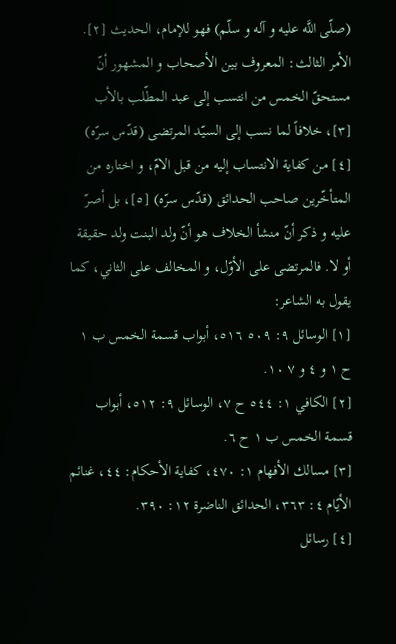(صلّى اللَّه عليه و آله و سلّم) فهو للإمام، الحديث [٢].
الأمر الثالث: المعروف بين الأصحاب و المشهور أنّ مستحقّ الخمس من انتسب إلى عبد المطّلب بالأب [٣]، خلافاً لما نسب إلى السيّد المرتضى (قدّس سرّه) [٤] من كفاية الانتساب إليه من قبل الامّ، و اختاره من المتأخّرين صاحب الحدائق (قدّس سرّه) [٥]، بل أصرّ عليه و ذكر أنّ منشأ الخلاف هو أنّ ولد البنت ولد حقيقة أو لا. فالمرتضى على الأوّل، و المخالف على الثاني، كما يقول به الشاعر:
[١] الوسائل ٩: ٥٠٩ ٥١٦، أبواب قسمة الخمس ب ١ ح ١ و ٤ و ٧ ١٠.
[٢] الكافي ١: ٥٤٤ ح ٧، الوسائل ٩: ٥١٢، أبواب قسمة الخمس ب ١ ح ٦.
[٣] مسالك الأفهام ١: ٤٧٠، كفاية الأحكام: ٤٤، غنائم الأيّام ٤: ٣٦٣، الحدائق الناضرة ١٢: ٣٩٠.
[٤] رسائل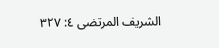الشريف المرتضى ٤: ٣٢٧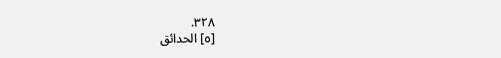٣٢٨.
[٥] الحدائق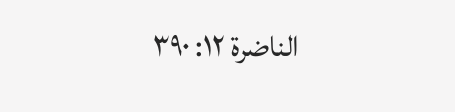الناضرة ١٢: ٣٩٠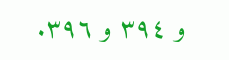و ٣٩٤ و ٣٩٦.